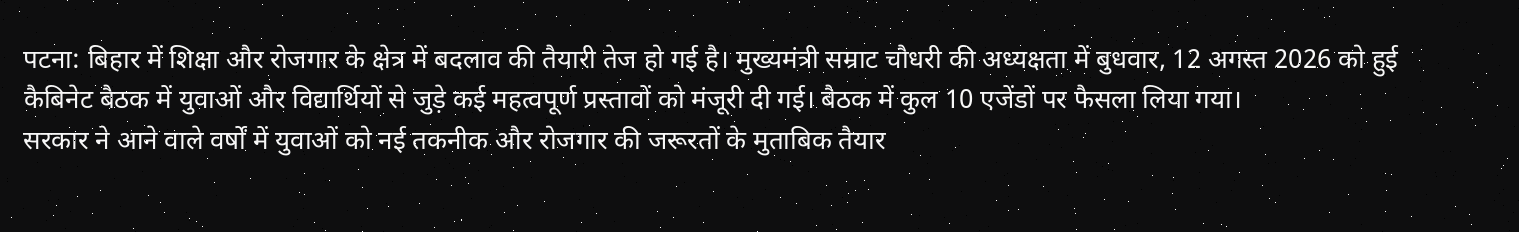पटना: बिहार में शिक्षा और रोजगार के क्षेत्र में बदलाव की तैयारी तेज हो गई है। मुख्यमंत्री सम्राट चौधरी की अध्यक्षता में बुधवार, 12 अगस्त 2026 को हुई कैबिनेट बैठक में युवाओं और विद्यार्थियों से जुड़े कई महत्वपूर्ण प्रस्तावों को मंजूरी दी गई। बैठक में कुल 10 एजेंडों पर फैसला लिया गया।
सरकार ने आने वाले वर्षों में युवाओं को नई तकनीक और रोजगार की जरूरतों के मुताबिक तैयार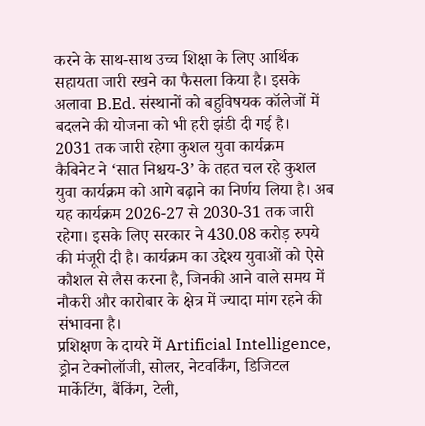करने के साथ-साथ उच्च शिक्षा के लिए आर्थिक सहायता जारी रखने का फैसला किया है। इसके अलावा B.Ed. संस्थानों को बहुविषयक कॉलेजों में बदलने की योजना को भी हरी झंडी दी गई है।
2031 तक जारी रहेगा कुशल युवा कार्यक्रम
कैबिनेट ने ‘सात निश्चय-3’ के तहत चल रहे कुशल युवा कार्यक्रम को आगे बढ़ाने का निर्णय लिया है। अब यह कार्यक्रम 2026-27 से 2030-31 तक जारी रहेगा। इसके लिए सरकार ने 430.08 करोड़ रुपये की मंजूरी दी है। कार्यक्रम का उद्देश्य युवाओं को ऐसे कौशल से लैस करना है, जिनकी आने वाले समय में नौकरी और कारोबार के क्षेत्र में ज्यादा मांग रहने की संभावना है।
प्रशिक्षण के दायरे में Artificial Intelligence, ड्रोन टेक्नोलॉजी, सोलर, नेटवर्किंग, डिजिटल मार्केटिंग, बैंकिंग, टेली,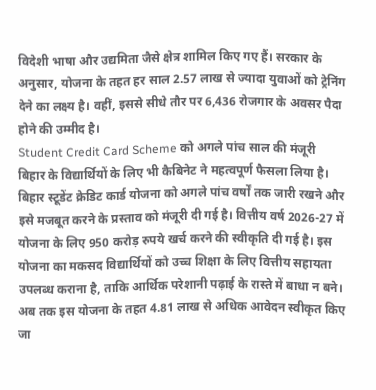विदेशी भाषा और उद्यमिता जैसे क्षेत्र शामिल किए गए हैं। सरकार के अनुसार, योजना के तहत हर साल 2.57 लाख से ज्यादा युवाओं को ट्रेनिंग देने का लक्ष्य है। वहीं, इससे सीधे तौर पर 6,436 रोजगार के अवसर पैदा होने की उम्मीद है।
Student Credit Card Scheme को अगले पांच साल की मंजूरी
बिहार के विद्यार्थियों के लिए भी कैबिनेट ने महत्वपूर्ण फैसला लिया है। बिहार स्टूडेंट क्रेडिट कार्ड योजना को अगले पांच वर्षों तक जारी रखने और इसे मजबूत करने के प्रस्ताव को मंजूरी दी गई है। वित्तीय वर्ष 2026-27 में योजना के लिए 950 करोड़ रुपये खर्च करने की स्वीकृति दी गई है। इस योजना का मकसद विद्यार्थियों को उच्च शिक्षा के लिए वित्तीय सहायता उपलब्ध कराना है, ताकि आर्थिक परेशानी पढ़ाई के रास्ते में बाधा न बने। अब तक इस योजना के तहत 4.81 लाख से अधिक आवेदन स्वीकृत किए जा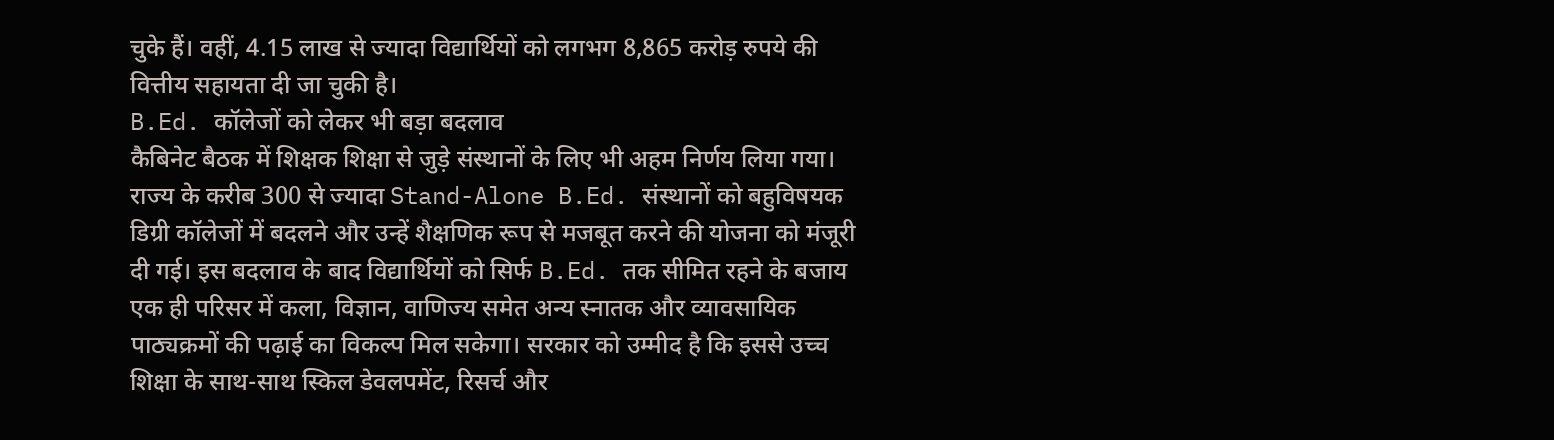चुके हैं। वहीं, 4.15 लाख से ज्यादा विद्यार्थियों को लगभग 8,865 करोड़ रुपये की वित्तीय सहायता दी जा चुकी है।
B.Ed. कॉलेजों को लेकर भी बड़ा बदलाव
कैबिनेट बैठक में शिक्षक शिक्षा से जुड़े संस्थानों के लिए भी अहम निर्णय लिया गया। राज्य के करीब 300 से ज्यादा Stand-Alone B.Ed. संस्थानों को बहुविषयक डिग्री कॉलेजों में बदलने और उन्हें शैक्षणिक रूप से मजबूत करने की योजना को मंजूरी दी गई। इस बदलाव के बाद विद्यार्थियों को सिर्फ B.Ed. तक सीमित रहने के बजाय एक ही परिसर में कला, विज्ञान, वाणिज्य समेत अन्य स्नातक और व्यावसायिक पाठ्यक्रमों की पढ़ाई का विकल्प मिल सकेगा। सरकार को उम्मीद है कि इससे उच्च शिक्षा के साथ-साथ स्किल डेवलपमेंट, रिसर्च और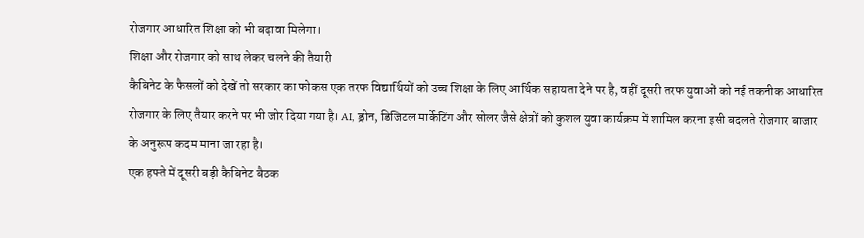रोजगार आधारित शिक्षा को भी बढ़ावा मिलेगा।
शिक्षा और रोजगार को साथ लेकर चलने की तैयारी
कैबिनेट के फैसलों को देखें तो सरकार का फोकस एक तरफ विद्यार्थियों को उच्च शिक्षा के लिए आर्थिक सहायता देने पर है, वहीं दूसरी तरफ युवाओं को नई तकनीक आधारित रोजगार के लिए तैयार करने पर भी जोर दिया गया है। AI, ड्रोन, डिजिटल मार्केटिंग और सोलर जैसे क्षेत्रों को कुशल युवा कार्यक्रम में शामिल करना इसी बदलते रोजगार बाजार के अनुरूप कदम माना जा रहा है।
एक हफ्ते में दूसरी बड़ी कैबिनेट बैठक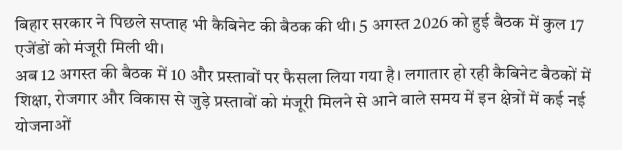बिहार सरकार ने पिछले सप्ताह भी कैबिनेट की बैठक की थी। 5 अगस्त 2026 को हुई बैठक में कुल 17 एजेंडों को मंजूरी मिली थी।
अब 12 अगस्त की बैठक में 10 और प्रस्तावों पर फैसला लिया गया है। लगातार हो रही कैबिनेट बैठकों में शिक्षा, रोजगार और विकास से जुड़े प्रस्तावों को मंजूरी मिलने से आने वाले समय में इन क्षेत्रों में कई नई योजनाओं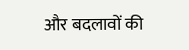और बदलावों की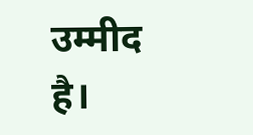उम्मीद है।